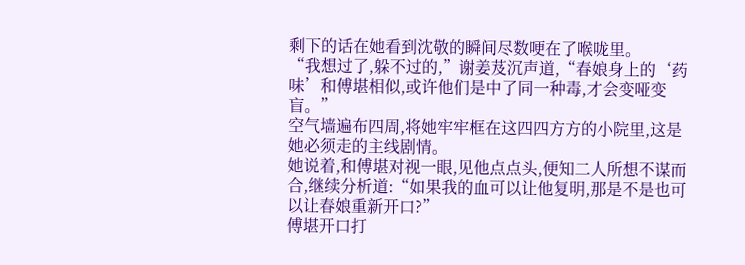剩下的话在她看到沈敬的瞬间尽数哽在了喉咙里。
“我想过了,躲不过的,”谢姜芨沉声道,“春娘身上的‘药味’和傅堪相似,或许他们是中了同一种毒,才会变哑变盲。”
空气墙遍布四周,将她牢牢框在这四四方方的小院里,这是她必须走的主线剧情。
她说着,和傅堪对视一眼,见他点点头,便知二人所想不谋而合,继续分析道:“如果我的血可以让他复明,那是不是也可以让春娘重新开口?”
傅堪开口打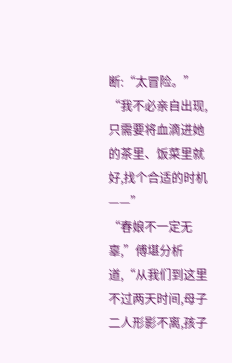断:“太冒险。”
“我不必亲自出现,只需要将血滴进她的茶里、饭菜里就好,找个合适的时机——”
“春娘不一定无辜,”傅堪分析道,“从我们到这里不过两天时间,母子二人形影不离,孩子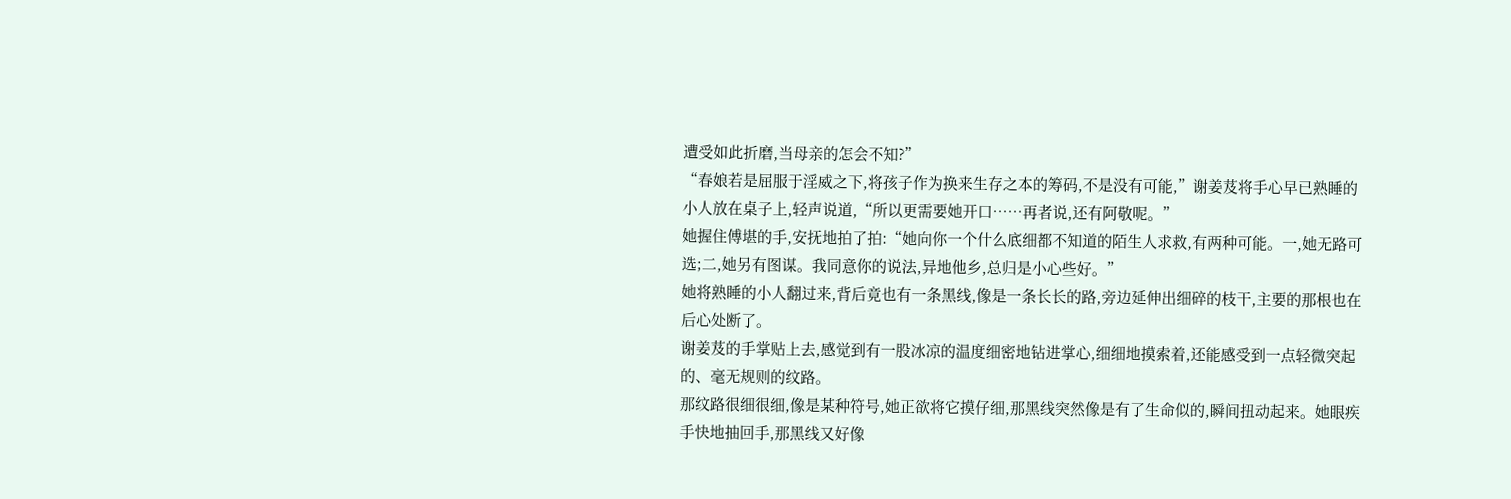遭受如此折磨,当母亲的怎会不知?”
“春娘若是屈服于淫威之下,将孩子作为换来生存之本的筹码,不是没有可能,”谢姜芨将手心早已熟睡的小人放在桌子上,轻声说道,“所以更需要她开口……再者说,还有阿敬呢。”
她握住傅堪的手,安抚地拍了拍:“她向你一个什么底细都不知道的陌生人求救,有两种可能。一,她无路可选;二,她另有图谋。我同意你的说法,异地他乡,总归是小心些好。”
她将熟睡的小人翻过来,背后竟也有一条黑线,像是一条长长的路,旁边延伸出细碎的枝干,主要的那根也在后心处断了。
谢姜芨的手掌贴上去,感觉到有一股冰凉的温度细密地钻进掌心,细细地摸索着,还能感受到一点轻微突起的、毫无规则的纹路。
那纹路很细很细,像是某种符号,她正欲将它摸仔细,那黑线突然像是有了生命似的,瞬间扭动起来。她眼疾手快地抽回手,那黑线又好像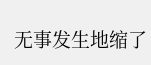无事发生地缩了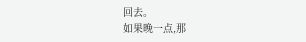回去。
如果晚一点,那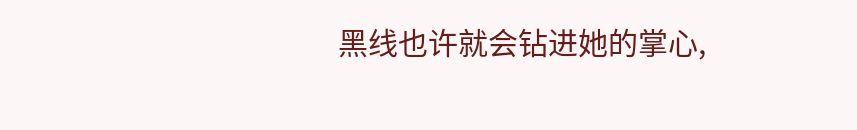黑线也许就会钻进她的掌心,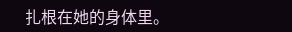扎根在她的身体里。